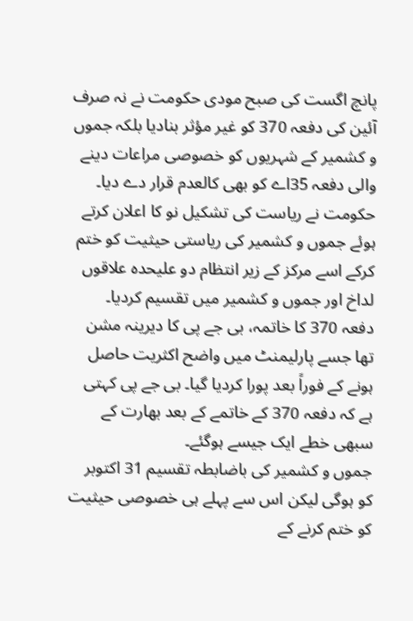پانچ اگست کی صبح مودی حکومت نے نہ صرف آئین کی دفعہ 370 کو غیر مؤثر بنادیا بلکہ جموں و کشمیر کے شہریوں کو خصوصی مراعات دینے والی دفعہ 35اے کو بھی کالعدم قرار دے دیا۔
حکومت نے ریاست کی تشکیل نو کا اعلان کرتے ہوئے جموں و کشمیر کی ریاستی حیثیت کو ختم کرکے اسے مرکز کے زیر انتظام دو علیحدہ علاقوں لداخ اور جموں و کشمیر میں تقسیم کردیا۔
دفعہ 370 کا خاتمہ، بی جے پی کا دیرینہ مشن تھا جسے پارلیمنٹ میں واضح اکثریت حاصل ہونے کے فوراً بعد پورا کردیا گیا۔ بی جے پی کہتی ہے کہ دفعہ 370 کے خاتمے کے بعد بھارت کے سبھی خطے ایک جیسے ہوگئے۔
جموں و کشمیر کی باضابطہ تقسیم 31 اکتوبر کو ہوگی لیکن اس سے پہلے ہی خصوصی حیثیت کو ختم کرنے کے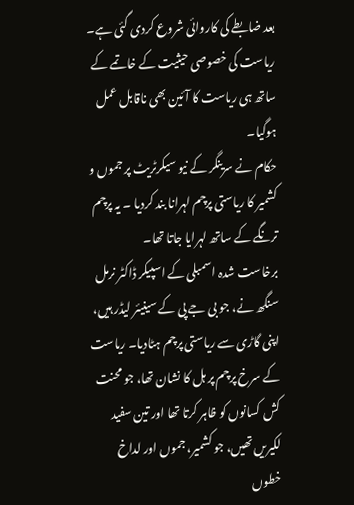بعد ضابطے کی کاروائی شروع کردی گئی ہے۔ ریاست کی خصوصی حیثیت کے خاتمے کے ساتھ ہی ریاست کا آئین بھی ناقابل عمل ہوگیا۔
حکام نے سرینگر کے نیو سیکرٹریٹ پر جموں و کشمیر کا ریاستی پرچم لہرانا بند کردیا ۔ یہ پرچم ترنگے کے ساتھ لہرایا جاتا تھا۔
برخاست شدہ اسمبلی کے اسپیکر ڈاکٹر نرمل سنگھ نے، جو بی جے پی کے سینیئر لیڈر ہیں، اپنی گاڑی سے ریاستی پرچم ہٹادیا۔ ریاست کے سرخ پرچم پر ہل کا نشان تھا، جو محنت کش کسانوں کو ظاہر کرتا تھا اور تین سفید لکیریں تھیں، جو کشمیر، جموں اور لداخ خطوں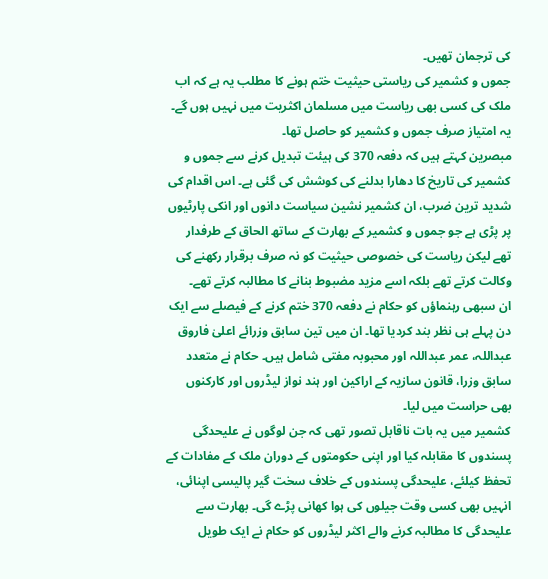کی ترجمان تھیں۔
جموں و کشمیر کی ریاستی حیثیت ختم ہونے کا مطلب یہ ہے کہ اب ملک کی کسی بھی ریاست میں مسلمان اکثریت میں نہیں ہوں گے۔ یہ امتیاز صرف جموں و کشمیر کو حاصل تھا۔
مبصرین کہتے ہیں کہ دفعہ 370 کی ہیئت تبدیل کرنے سے جموں و کشمیر کی تاریخ کا دھارا بدلنے کی کوشش کی گئی ہے۔ اس اقدام کی شدید ترین ضرب، ان کشمیر نشین سیاست دانوں اور انکی پارٹیوں پر پڑی ہے جو جموں و کشمیر کے بھارت کے ساتھ الحاق کے طرفدار تھے لیکن ریاست کی خصوصی حیثیت کو نہ صرف برقرار رکھنے کی وکالت کرتے تھے بلکہ اسے مزید مضبوط بنانے کا مطالبہ کرتے تھے۔
ان سبھی رہنماؤں کو حکام نے دفعہ 370 ختم کرنے کے فیصلے سے ایک دن پہلے ہی نظر بند کردیا تھا۔ ان میں تین سابق وزرائے اعلیٰ فاروق عبداللہ، عمر عبداللہ اور محبوبہ مفتی شامل ہیں۔ حکام نے متعدد سابق وزرا، قانون سازیہ کے اراکین اور ہند نواز لیڈروں اور کارکنوں بھی حراست میں لیا۔
کشمیر میں یہ بات ناقابل تصور تھی کہ جن لوگوں نے علیحدگی پسندوں کا مقابلہ کیا اور اپنی حکومتوں کے دوران ملک کے مفادات کے تحفظ کیلئے، علیحدگی پسندوں کے خلاف سخت گیر پالیسی اپنائی، انہیں بھی کسی وقت جیلوں کی ہوا کھانی پڑے گی۔ بھارت سے علیحدگی کا مطالبہ کرنے والے اکثر لیڈروں کو حکام نے ایک طویل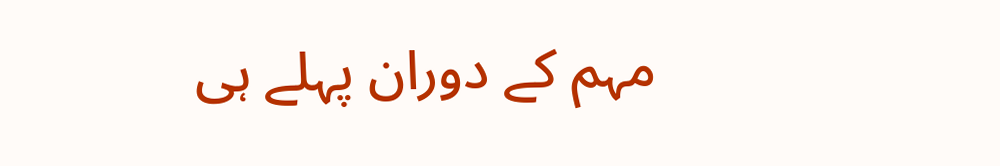مہم کے دوران پہلے ہی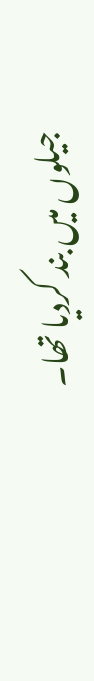جیلوں میں بند کردیا تھا۔